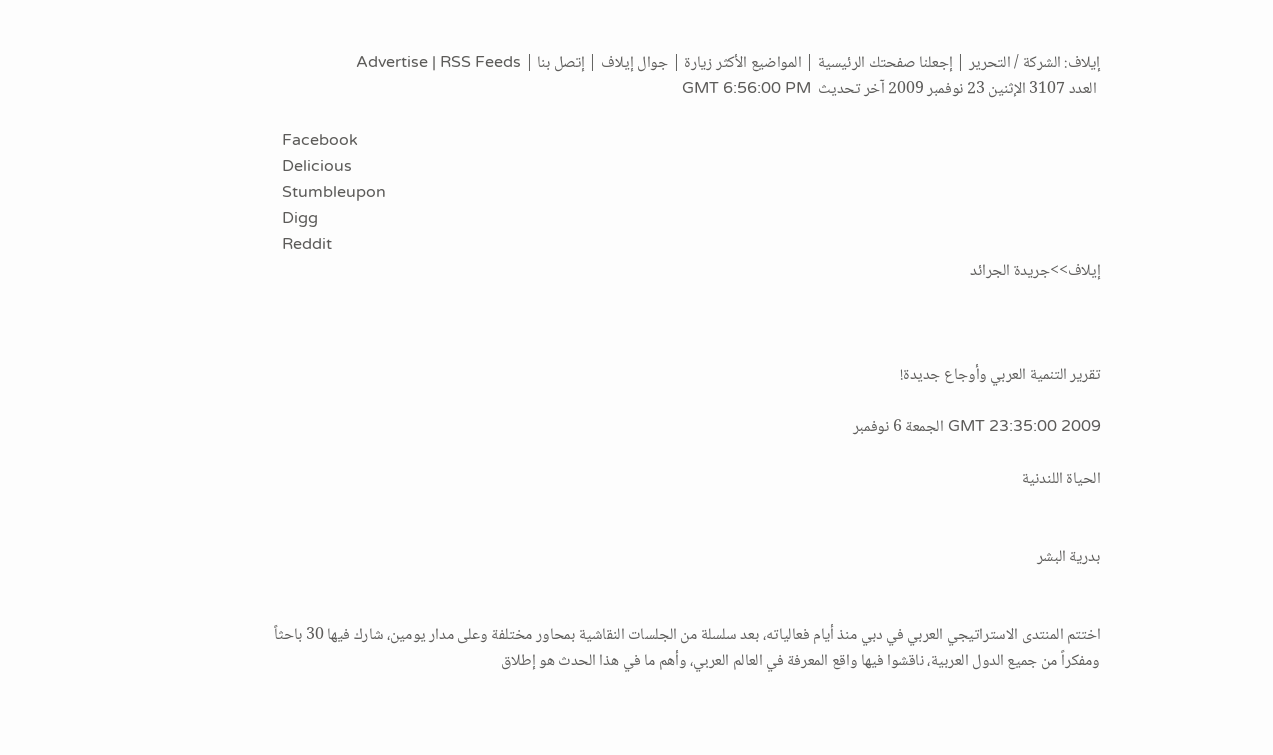إيلاف: الشركة / التحرير | إجعلنا صفحتك الرئيسية | المواضيع الأكثر زيارة | جوال إيلاف | إتصل بنا | Advertise | RSS Feeds
 العدد 3107 الإثنين 23 نوفمبر 2009 آخر تحديث  GMT 6:56:00 PM

  Facebook
  Delicious
  Stumbleupon
  Digg
  Reddit
إيلاف>>جريدة الجرائد



تقرير التنمية العربي وأوجاع جديدة!

GMT 23:35:00 2009 الجمعة 6 نوفمبر

الحياة اللندنية


بدرية البشر


اختتم المنتدى الاستراتيجي العربي في دبي منذ أيام فعالياته، بعد سلسلة من الجلسات النقاشية بمحاور مختلفة وعلى مدار يومين، شارك فيها 30 باحثاً ومفكراً من جميع الدول العربية، ناقشوا فيها واقع المعرفة في العالم العربي، وأهم ما في هذا الحدث هو إطلاق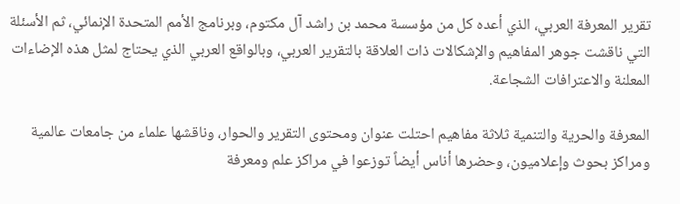تقرير المعرفة العربي، الذي أعده كل من مؤسسة محمد بن راشد آل مكتوم، وبرنامج الأمم المتحدة الإنمائي، ثم الأسئلة التي ناقشت جوهر المفاهيم والإشكالات ذات العلاقة بالتقرير العربي، وبالواقع العربي الذي يحتاج لمثل هذه الإضاءات المعلنة والاعترافات الشجاعة.

المعرفة والحرية والتنمية ثلاثة مفاهيم احتلت عنوان ومحتوى التقرير والحوار، وناقشها علماء من جامعات عالمية ومراكز بحوث وإعلاميون، وحضرها أناس أيضاً توزعوا في مراكز علم ومعرفة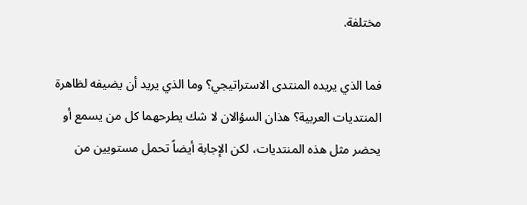مختلفة.

فما الذي يريده المنتدى الاستراتيجي؟ وما الذي يريد أن يضيفه لظاهرة المنتديات العربية؟ هذان السؤالان لا شك يطرحهما كل من يسمع أو يحضر مثل هذه المنتديات، لكن الإجابة أيضاً تحمل مستويين من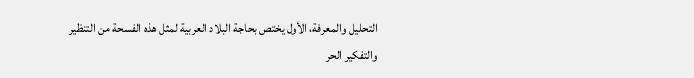التحليل والمعرفة، الأول يختص بحاجة البلاد العربية لمثل هذه الفسحة من التنظير والتفكير الحر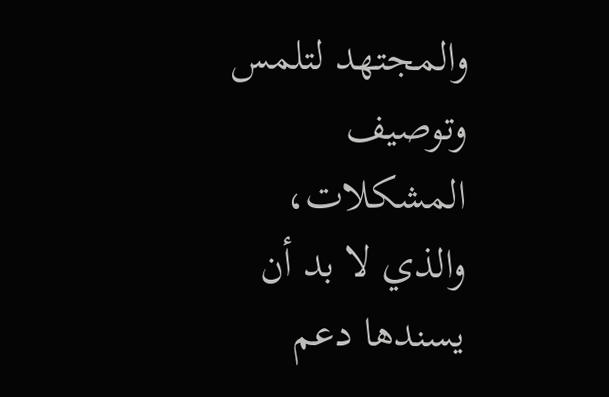والمجتهد لتلمس وتوصيف المشكلات، والذي لا بد أن يسندها دعم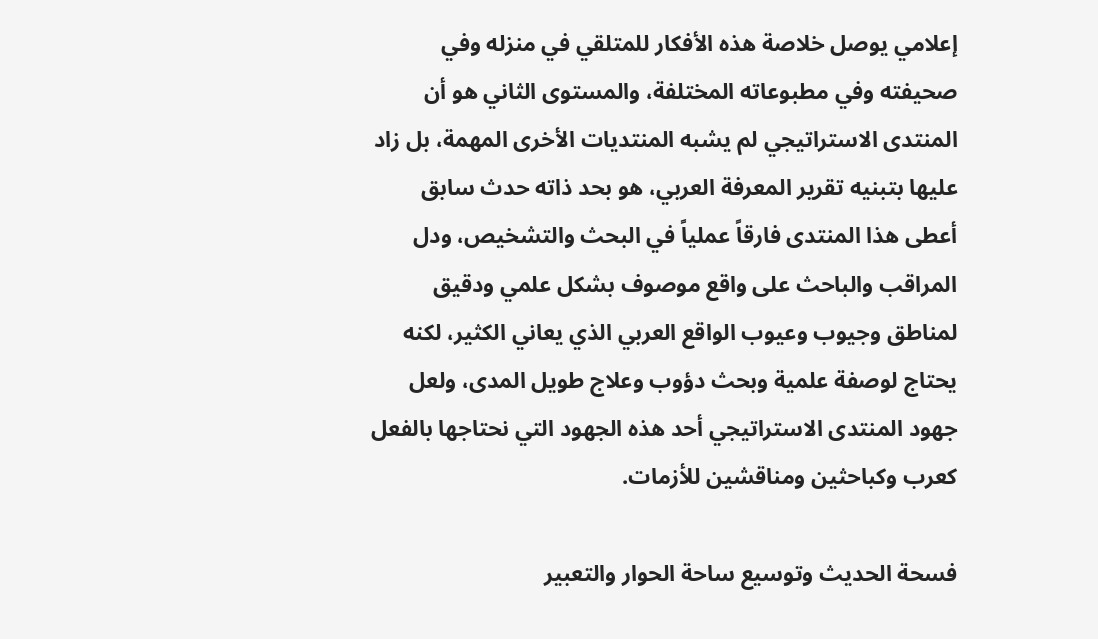إعلامي يوصل خلاصة هذه الأفكار للمتلقي في منزله وفي صحيفته وفي مطبوعاته المختلفة، والمستوى الثاني هو أن المنتدى الاستراتيجي لم يشبه المنتديات الأخرى المهمة، بل زاد عليها بتبنيه تقرير المعرفة العربي، هو بحد ذاته حدث سابق أعطى هذا المنتدى فارقاً عملياً في البحث والتشخيص، ودل المراقب والباحث على واقع موصوف بشكل علمي ودقيق لمناطق وجيوب وعيوب الواقع العربي الذي يعاني الكثير، لكنه يحتاج لوصفة علمية وبحث دؤوب وعلاج طويل المدى، ولعل جهود المنتدى الاستراتيجي أحد هذه الجهود التي نحتاجها بالفعل كعرب وكباحثين ومناقشين للأزمات.

فسحة الحديث وتوسيع ساحة الحوار والتعبير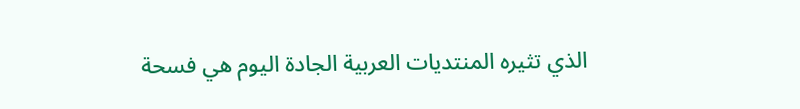الذي تثيره المنتديات العربية الجادة اليوم هي فسحة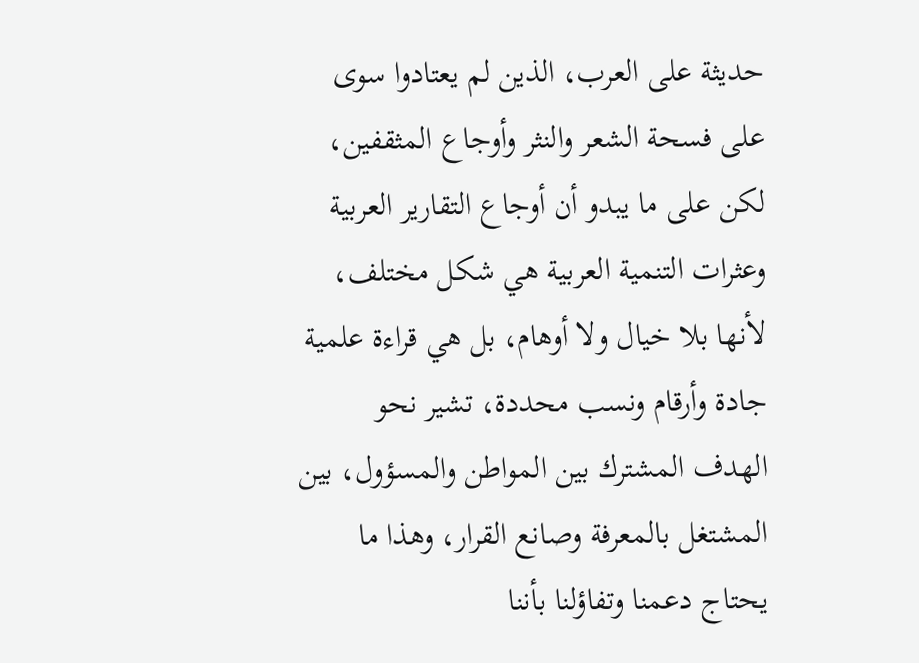حديثة على العرب، الذين لم يعتادوا سوى على فسحة الشعر والنثر وأوجاع المثقفين، لكن على ما يبدو أن أوجاع التقارير العربية وعثرات التنمية العربية هي شكل مختلف، لأنها بلا خيال ولا أوهام، بل هي قراءة علمية جادة وأرقام ونسب محددة، تشير نحو الهدف المشترك بين المواطن والمسؤول، بين المشتغل بالمعرفة وصانع القرار، وهذا ما يحتاج دعمنا وتفاؤلنا بأننا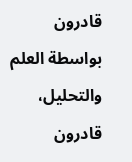قادرون بواسطة العلم والتحليل، قادرون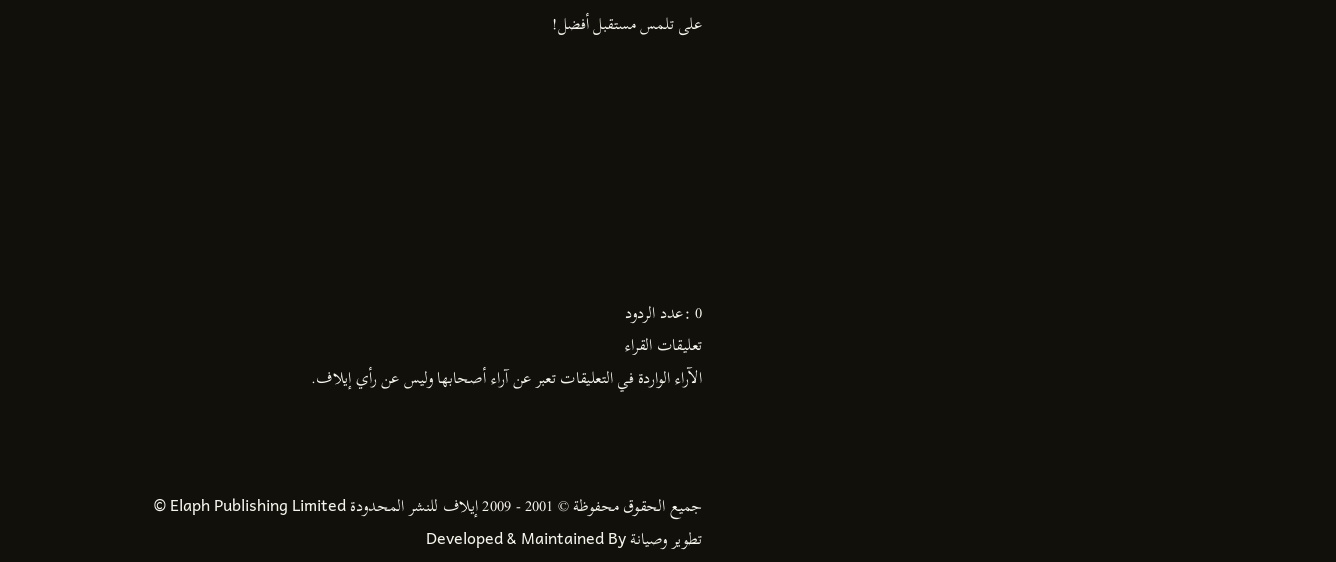على تلمس مستقبل أفضل!








0 :عدد الردود
تعليقات القراء
الآراء الواردة في التعليقات تعبر عن آراء أصحابها وليس عن رأي إيلاف.



جميع الحقوق محفوظة © 2001 - 2009 إيلاف للنشر المحدودة Elaph Publishing Limited ©
تطوير وصيانة Developed & Maintained By